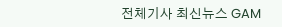전체기사 최신뉴스 GAM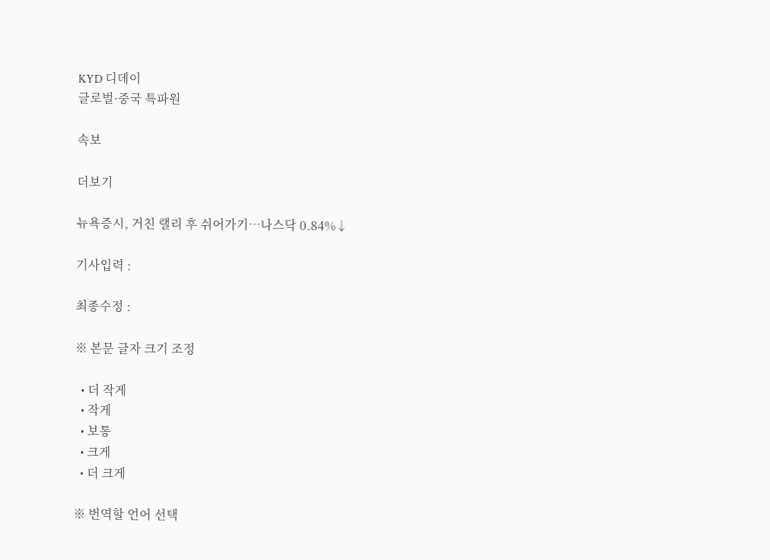KYD 디데이
글로벌·중국 특파원

속보

더보기

뉴욕증시, 거친 랠리 후 쉬어가기…나스닥 0.84%↓

기사입력 :

최종수정 :

※ 본문 글자 크기 조정

  • 더 작게
  • 작게
  • 보통
  • 크게
  • 더 크게

※ 번역할 언어 선택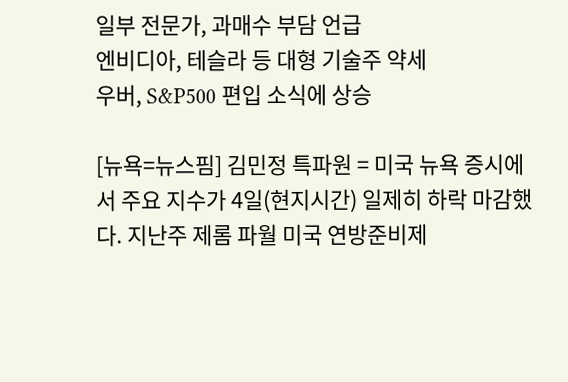일부 전문가, 과매수 부담 언급
엔비디아, 테슬라 등 대형 기술주 약세
우버, S&P500 편입 소식에 상승

[뉴욕=뉴스핌] 김민정 특파원 = 미국 뉴욕 증시에서 주요 지수가 4일(현지시간) 일제히 하락 마감했다. 지난주 제롬 파월 미국 연방준비제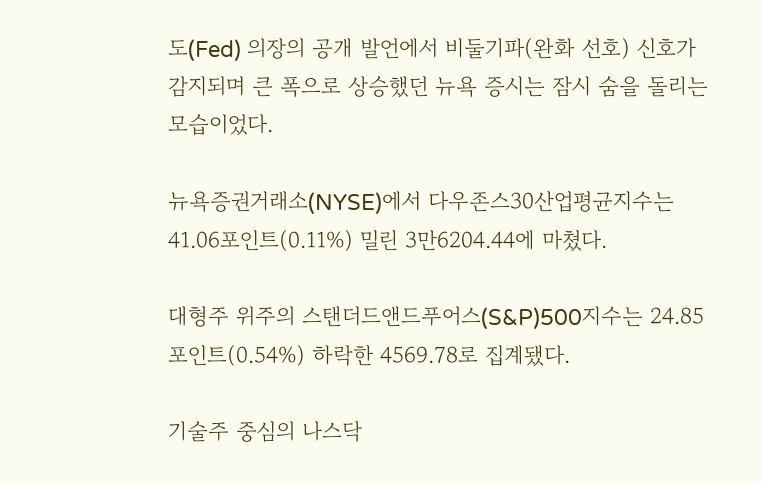도(Fed) 의장의 공개 발언에서 비둘기파(완화 선호) 신호가 감지되며 큰 폭으로 상승했던 뉴욕 증시는 잠시 숨을 돌리는 모습이었다.

뉴욕증권거래소(NYSE)에서 다우존스30산업평균지수는 41.06포인트(0.11%) 밀린 3만6204.44에 마쳤다.

대형주 위주의 스탠더드앤드푸어스(S&P)500지수는 24.85포인트(0.54%) 하락한 4569.78로 집계됐다.

기술주 중심의 나스닥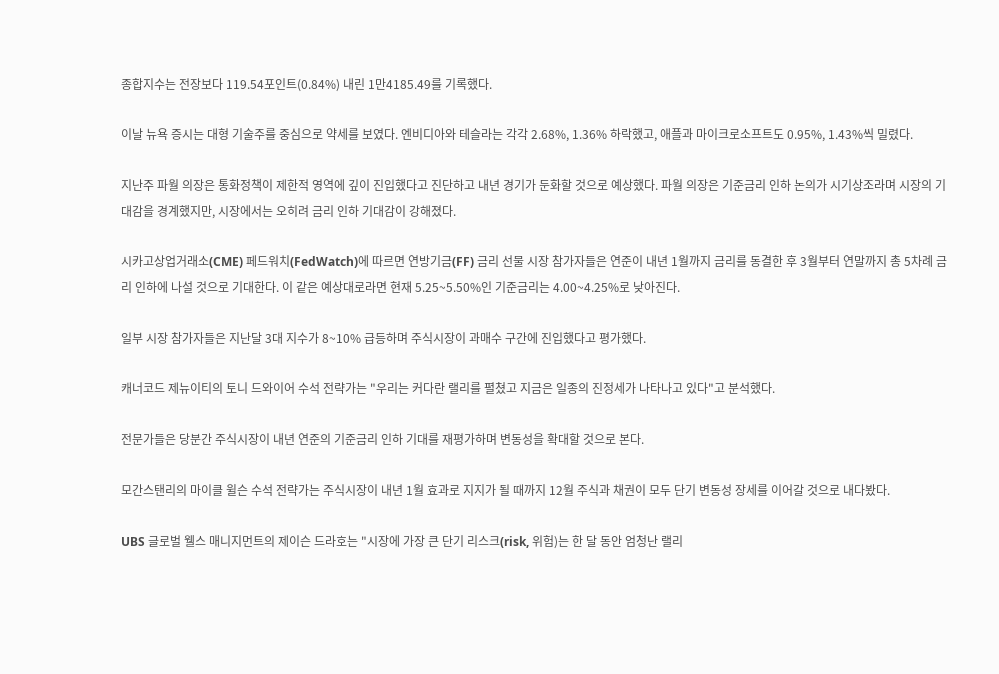종합지수는 전장보다 119.54포인트(0.84%) 내린 1만4185.49를 기록했다.

이날 뉴욕 증시는 대형 기술주를 중심으로 약세를 보였다. 엔비디아와 테슬라는 각각 2.68%, 1.36% 하락했고, 애플과 마이크로소프트도 0.95%, 1.43%씩 밀렸다.

지난주 파월 의장은 통화정책이 제한적 영역에 깊이 진입했다고 진단하고 내년 경기가 둔화할 것으로 예상했다. 파월 의장은 기준금리 인하 논의가 시기상조라며 시장의 기대감을 경계했지만, 시장에서는 오히려 금리 인하 기대감이 강해졌다.

시카고상업거래소(CME) 페드워치(FedWatch)에 따르면 연방기금(FF) 금리 선물 시장 참가자들은 연준이 내년 1월까지 금리를 동결한 후 3월부터 연말까지 총 5차례 금리 인하에 나설 것으로 기대한다. 이 같은 예상대로라면 현재 5.25~5.50%인 기준금리는 4.00~4.25%로 낮아진다.

일부 시장 참가자들은 지난달 3대 지수가 8~10% 급등하며 주식시장이 과매수 구간에 진입했다고 평가했다.

캐너코드 제뉴이티의 토니 드와이어 수석 전략가는 "우리는 커다란 랠리를 펼쳤고 지금은 일종의 진정세가 나타나고 있다"고 분석했다.

전문가들은 당분간 주식시장이 내년 연준의 기준금리 인하 기대를 재평가하며 변동성을 확대할 것으로 본다.

모간스탠리의 마이클 윌슨 수석 전략가는 주식시장이 내년 1월 효과로 지지가 될 때까지 12월 주식과 채권이 모두 단기 변동성 장세를 이어갈 것으로 내다봤다.

UBS 글로벌 웰스 매니지먼트의 제이슨 드라호는 "시장에 가장 큰 단기 리스크(risk, 위험)는 한 달 동안 엄청난 랠리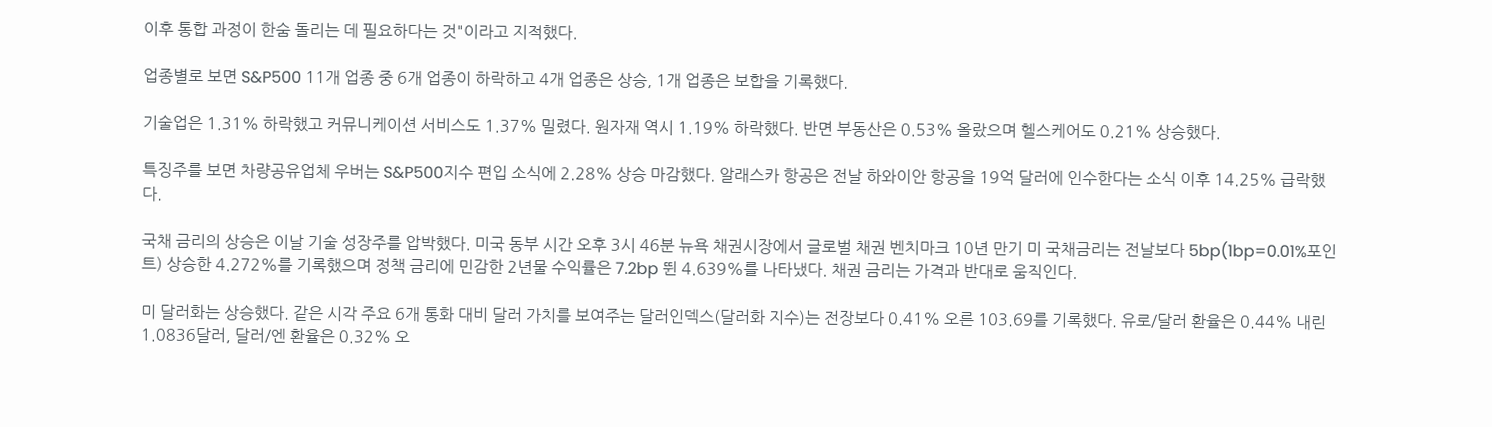이후 통합 과정이 한숨 돌리는 데 필요하다는 것"이라고 지적했다.

업종별로 보면 S&P500 11개 업종 중 6개 업종이 하락하고 4개 업종은 상승, 1개 업종은 보합을 기록했다.

기술업은 1.31% 하락했고 커뮤니케이션 서비스도 1.37% 밀렸다. 원자재 역시 1.19% 하락했다. 반면 부동산은 0.53% 올랐으며 헬스케어도 0.21% 상승했다.

특징주를 보면 차량공유업체 우버는 S&P500지수 편입 소식에 2.28% 상승 마감했다. 알래스카 항공은 전날 하와이안 항공을 19억 달러에 인수한다는 소식 이후 14.25% 급락했다.

국채 금리의 상승은 이날 기술 성장주를 압박했다. 미국 동부 시간 오후 3시 46분 뉴욕 채권시장에서 글로벌 채권 벤치마크 10년 만기 미 국채금리는 전날보다 5bp(1bp=0.01%포인트) 상승한 4.272%를 기록했으며 정책 금리에 민감한 2년물 수익률은 7.2bp 뛴 4.639%를 나타냈다. 채권 금리는 가격과 반대로 움직인다.

미 달러화는 상승했다. 같은 시각 주요 6개 통화 대비 달러 가치를 보여주는 달러인덱스(달러화 지수)는 전장보다 0.41% 오른 103.69를 기록했다. 유로/달러 환율은 0.44% 내린 1.0836달러, 달러/엔 환율은 0.32% 오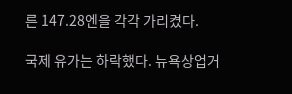른 147.28엔을 각각 가리켰다.

국제 유가는 하락했다. 뉴욕상업거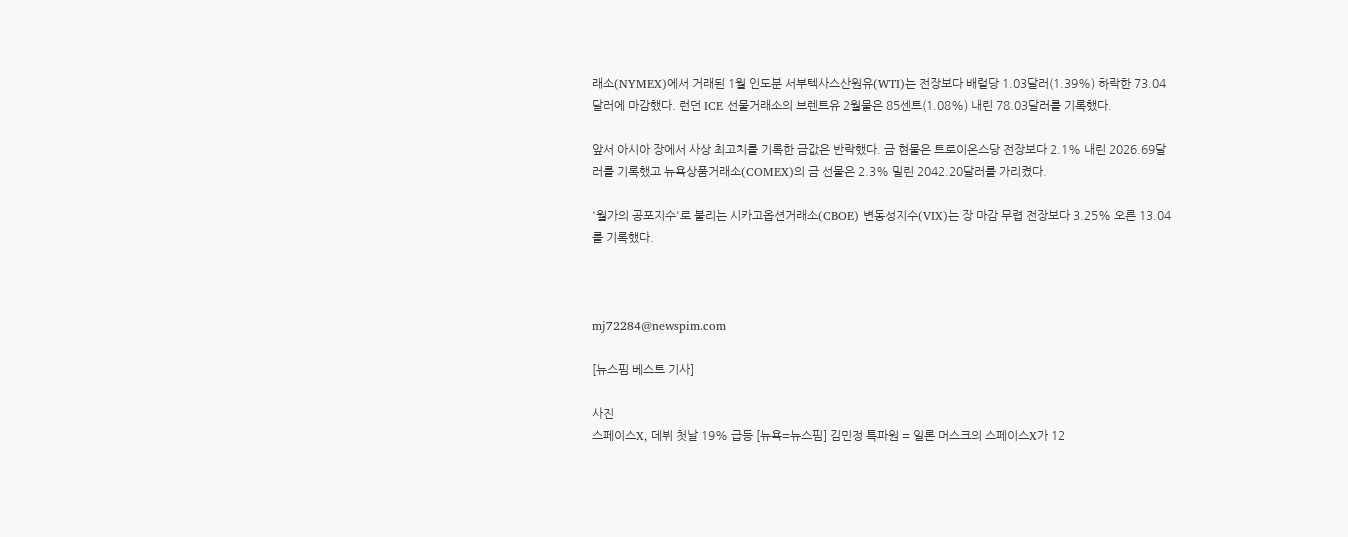래소(NYMEX)에서 거래된 1월 인도분 서부텍사스산원유(WTI)는 전장보다 배럴당 1.03달러(1.39%) 하락한 73.04달러에 마감했다. 런던 ICE 선물거래소의 브렌트유 2월물은 85센트(1.08%) 내린 78.03달러를 기록했다.

앞서 아시아 장에서 사상 최고치를 기록한 금값은 반락했다. 금 현물은 트로이온스당 전장보다 2.1% 내린 2026.69달러를 기록했고 뉴욕상품거래소(COMEX)의 금 선물은 2.3% 밀린 2042.20달러를 가리켰다.

'월가의 공포지수'로 불리는 시카고옵션거래소(CBOE) 변동성지수(VIX)는 장 마감 무렵 전장보다 3.25% 오른 13.04를 기록했다.



mj72284@newspim.com

[뉴스핌 베스트 기사]

사진
스페이스X, 데뷔 첫날 19% 급등 [뉴욕=뉴스핌] 김민정 특파원 = 일론 머스크의 스페이스X가 12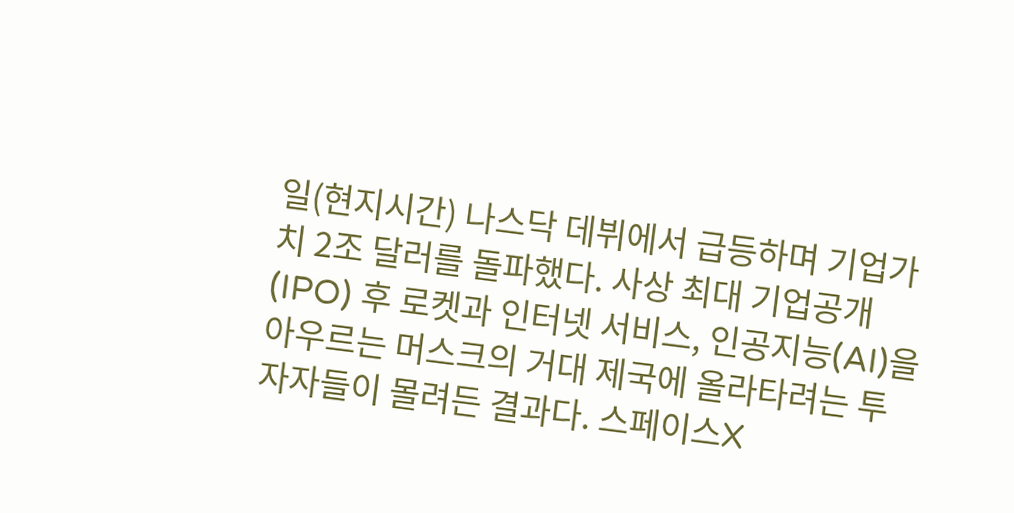일(현지시간) 나스닥 데뷔에서 급등하며 기업가치 2조 달러를 돌파했다. 사상 최대 기업공개(IPO) 후 로켓과 인터넷 서비스, 인공지능(AI)을 아우르는 머스크의 거대 제국에 올라타려는 투자자들이 몰려든 결과다. 스페이스X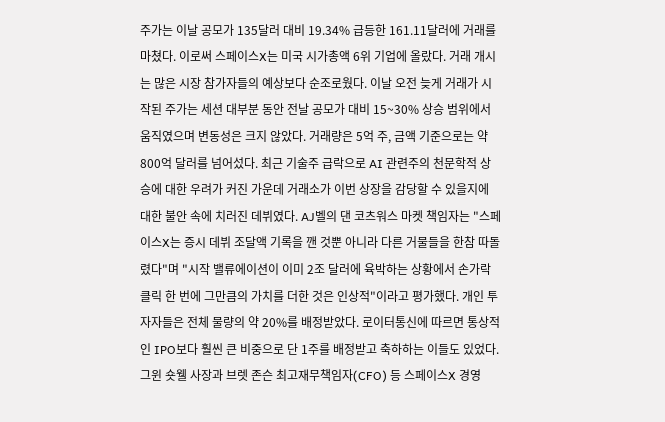주가는 이날 공모가 135달러 대비 19.34% 급등한 161.11달러에 거래를 마쳤다. 이로써 스페이스X는 미국 시가총액 6위 기업에 올랐다. 거래 개시는 많은 시장 참가자들의 예상보다 순조로웠다. 이날 오전 늦게 거래가 시작된 주가는 세션 대부분 동안 전날 공모가 대비 15~30% 상승 범위에서 움직였으며 변동성은 크지 않았다. 거래량은 5억 주, 금액 기준으로는 약 800억 달러를 넘어섰다. 최근 기술주 급락으로 AI 관련주의 천문학적 상승에 대한 우려가 커진 가운데 거래소가 이번 상장을 감당할 수 있을지에 대한 불안 속에 치러진 데뷔였다. AJ벨의 댄 코츠워스 마켓 책임자는 "스페이스X는 증시 데뷔 조달액 기록을 깬 것뿐 아니라 다른 거물들을 한참 따돌렸다"며 "시작 밸류에이션이 이미 2조 달러에 육박하는 상황에서 손가락 클릭 한 번에 그만큼의 가치를 더한 것은 인상적"이라고 평가했다. 개인 투자자들은 전체 물량의 약 20%를 배정받았다. 로이터통신에 따르면 통상적인 IPO보다 훨씬 큰 비중으로 단 1주를 배정받고 축하하는 이들도 있었다. 그윈 숏웰 사장과 브렛 존슨 최고재무책임자(CFO) 등 스페이스X 경영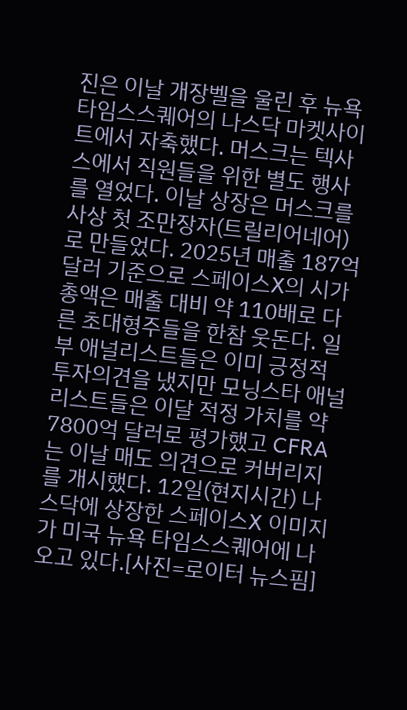진은 이날 개장벨을 울린 후 뉴욕 타임스스퀘어의 나스닥 마켓사이트에서 자축했다. 머스크는 텍사스에서 직원들을 위한 별도 행사를 열었다. 이날 상장은 머스크를 사상 첫 조만장자(트릴리어네어)로 만들었다. 2025년 매출 187억 달러 기준으로 스페이스X의 시가총액은 매출 대비 약 110배로 다른 초대형주들을 한참 웃돈다. 일부 애널리스트들은 이미 긍정적 투자의견을 냈지만 모닝스타 애널리스트들은 이달 적정 가치를 약 7800억 달러로 평가했고 CFRA는 이날 매도 의견으로 커버리지를 개시했다. 12일(현지시간) 나스닥에 상장한 스페이스X 이미지가 미국 뉴욕 타임스스퀘어에 나오고 있다.[사진=로이터 뉴스핌]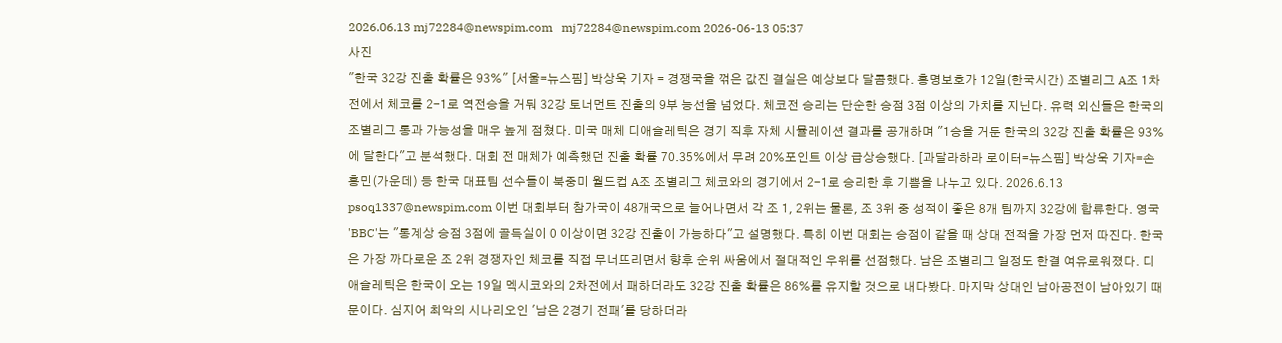2026.06.13 mj72284@newspim.com   mj72284@newspim.com 2026-06-13 05:37
사진
"한국 32강 진출 확률은 93%" [서울=뉴스핌] 박상욱 기자 = 경쟁국을 꺾은 값진 결실은 예상보다 달콤했다. 홍명보호가 12일(한국시간) 조별리그 A조 1차전에서 체코를 2-1로 역전승을 거둬 32강 토너먼트 진출의 9부 능선을 넘었다. 체코전 승리는 단순한 승점 3점 이상의 가치를 지닌다. 유력 외신들은 한국의 조별리그 통과 가능성을 매우 높게 점쳤다. 미국 매체 디애슬레틱은 경기 직후 자체 시뮬레이션 결과를 공개하며 "1승을 거둔 한국의 32강 진출 확률은 93%에 달한다"고 분석했다. 대회 전 매체가 예측했던 진출 확률 70.35%에서 무려 20%포인트 이상 급상승했다. [과달라하라 로이터=뉴스핌] 박상욱 기자=손흥민(가운데) 등 한국 대표팀 선수들이 북중미 월드컵 A조 조별리그 체코와의 경기에서 2-1로 승리한 후 기쁨을 나누고 있다. 2026.6.13 psoq1337@newspim.com 이번 대회부터 참가국이 48개국으로 늘어나면서 각 조 1, 2위는 물론, 조 3위 중 성적이 좋은 8개 팀까지 32강에 합류한다. 영국 'BBC'는 "통계상 승점 3점에 골득실이 0 이상이면 32강 진출이 가능하다"고 설명했다. 특히 이번 대회는 승점이 같을 때 상대 전적을 가장 먼저 따진다. 한국은 가장 까다로운 조 2위 경쟁자인 체코를 직접 무너뜨리면서 향후 순위 싸움에서 절대적인 우위를 선점했다. 남은 조별리그 일정도 한결 여유로워졌다. 디 애슬레틱은 한국이 오는 19일 멕시코와의 2차전에서 패하더라도 32강 진출 확률은 86%를 유지할 것으로 내다봤다. 마지막 상대인 남아공전이 남아있기 때문이다. 심지어 최악의 시나리오인 '남은 2경기 전패'를 당하더라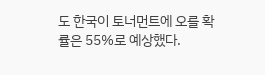도 한국이 토너먼트에 오를 확률은 55%로 예상했다.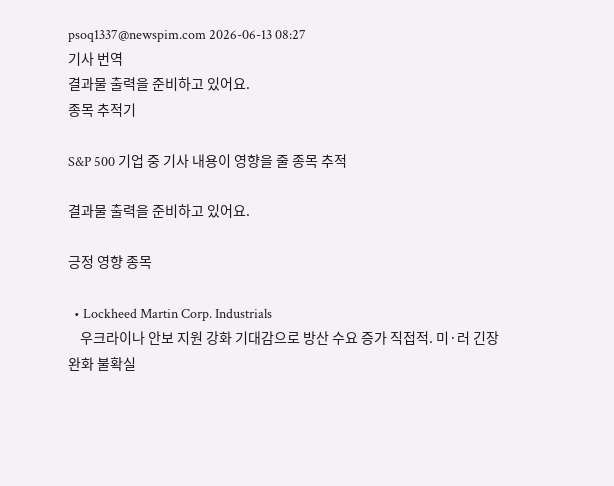psoq1337@newspim.com 2026-06-13 08:27
기사 번역
결과물 출력을 준비하고 있어요.
종목 추적기

S&P 500 기업 중 기사 내용이 영향을 줄 종목 추적

결과물 출력을 준비하고 있어요.

긍정 영향 종목

  • Lockheed Martin Corp. Industrials
    우크라이나 안보 지원 강화 기대감으로 방산 수요 증가 직접적. 미·러 긴장 완화 불확실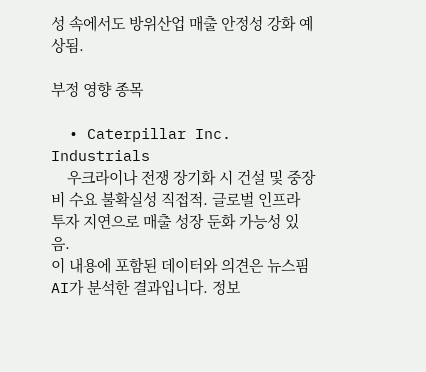성 속에서도 방위산업 매출 안정성 강화 예상됨.

부정 영향 종목

  • Caterpillar Inc. Industrials
    우크라이나 전쟁 장기화 시 건설 및 중장비 수요 불확실성 직접적. 글로벌 인프라 투자 지연으로 매출 성장 둔화 가능성 있음.
이 내용에 포함된 데이터와 의견은 뉴스핌 AI가 분석한 결과입니다. 정보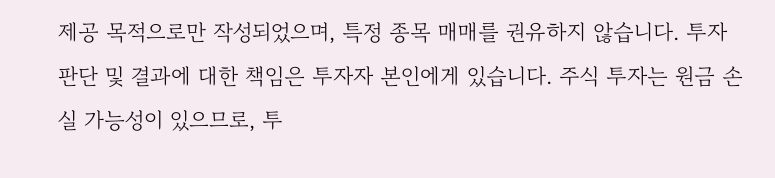제공 목적으로만 작성되었으며, 특정 종목 매매를 권유하지 않습니다. 투자 판단 및 결과에 대한 책임은 투자자 본인에게 있습니다. 주식 투자는 원금 손실 가능성이 있으므로, 투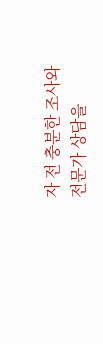자 전 충분한 조사와 전문가 상담을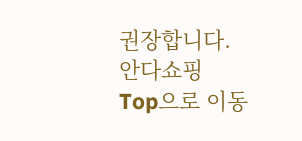권장합니다.
안다쇼핑
Top으로 이동